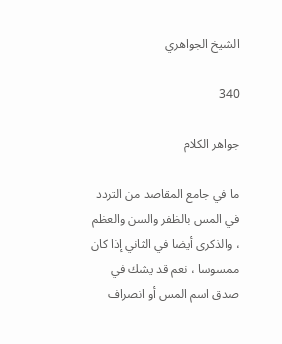الشيخ الجواهري

340

جواهر الكلام

ما في جامع المقاصد من التردد في المس بالظفر والسن والعظم ، والذكرى أيضا في الثاني إذا كان ممسوسا ، نعم قد يشك في صدق اسم المس أو انصراف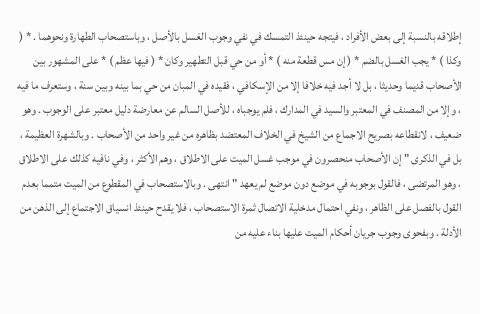إطلاقه بالنسبة إلى بعض الأفراد ، فيتجه حينئذ التمسك في نفي وجوب الغسل بالأصل ، وباستصحاب الطهارة ونحوهما . * ( وكذا ) * يجب الغسل بالضم * ( إن مس قطعة منه ) * أو من حي قبل التطهير وكان * ( فيها عظم ) * على المشهور بين الأصحاب قديما وحديثا ، بل لا أجد فيه خلافا إلا من الإسكافي ، فقيده في المبان من حي بما بينه وبين سنة ، وستعرف ما فيه ، وإلا من المصنف في المعتبر والسيد في المدارك ، فلم يوجباه ، للأصل السالم عن معارضة دليل معتبر على الوجوب . وهو ضعيف ، لانقطاعه بصريح الاجماع من الشيخ في الخلاف المعتضد بظاهره من غير واحد من الأصحاب . وبالشهرة العظيمة ، بل في الذكرى " إن الأصحاب منحصرون في موجب غسل الميت على الاطلاق ، وهم الأكثر ، وفي نافيه كذلك على الاطلاق ، وهو المرتضى ، فالقول بوجوبه في موضع دون موضع لم يعهد " انتهى . وبالاستصحاب في المقطوع من الميت متمما بعدم القول بالفصل على الظاهر ، ونفي احتمال مدخلية الاتصال ثمرة الاستصحاب ، فلا يقدح حينئذ انسياق الاجتماع إلى الذهن من الأدلة . وبفحوى وجوب جريان أحكام الميت عليها بناء عليه من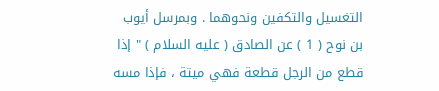التغسيل والتكفين ونحوهما . وبمرسل أيوب بن نوح ( 1 ) عن الصادق ( عليه السلام ) " إذا قطع من الرجل قطعة فهي ميتة ، فإذا مسه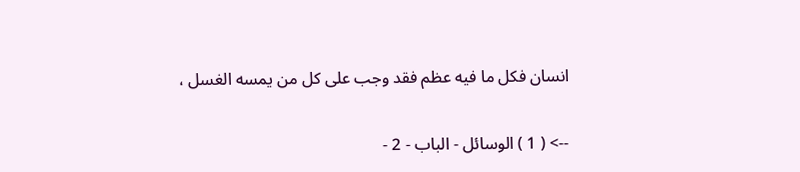انسان فكل ما فيه عظم فقد وجب على كل من يمسه الغسل ،

--> ( 1 ) الوسائل - الباب - 2 -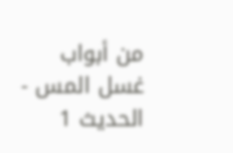من أبواب غسل المس - الحديث 1